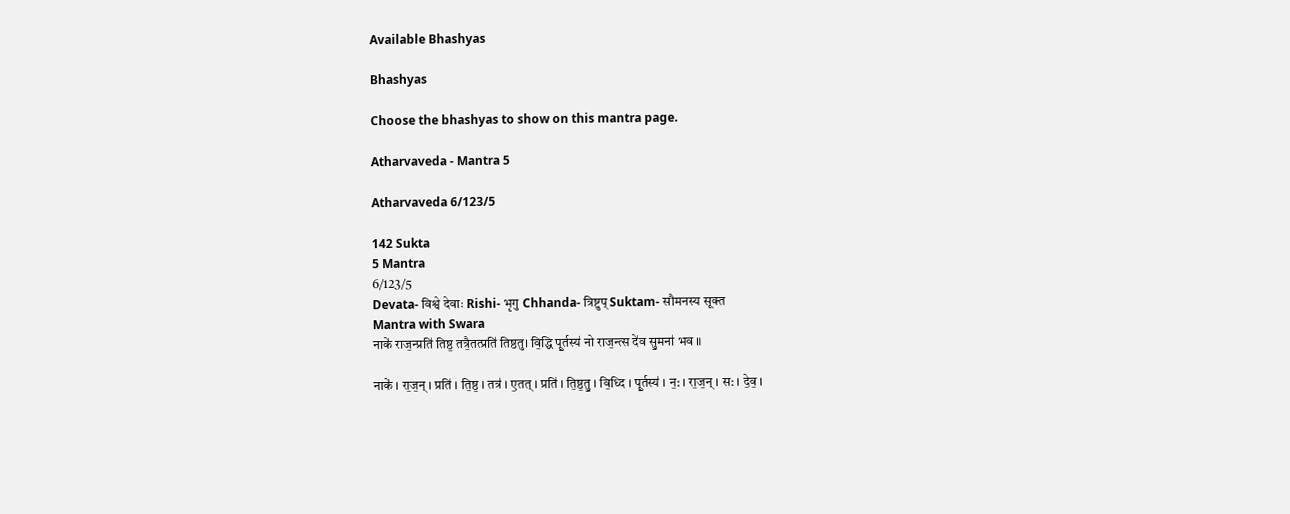Available Bhashyas

Bhashyas

Choose the bhashyas to show on this mantra page.

Atharvaveda - Mantra 5

Atharvaveda 6/123/5

142 Sukta
5 Mantra
6/123/5
Devata- विश्वे देवाः Rishi- भृगु Chhanda- त्रिष्टुप् Suktam- सौमनस्य सूक्त
Mantra with Swara
नाके॑ राज॒न्प्रति॑ तिष्ठ॒ तत्रै॒तत्प्रति॑ तिष्ठतु। वि॒द्धि पू॒र्तस्य॑ नो राज॒न्त्स दे॑व सु॒मना॑ भव ॥

नाके॑ । रा॒ज॒न् । प्रति॑ । ति॒ष्ठ॒ । तत्र॑ । ए॒तत् । प्रति॑ । ति॒ष्ठ॒तु॒ । वि॒ध्दि । पू॒र्तस्य॑ । न॒: । रा॒ज॒न् । स: । दे॒व॒ ।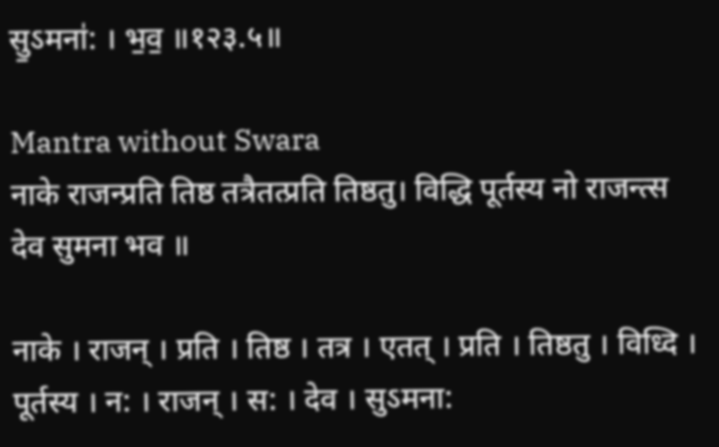सु॒ऽमना॑: । भ॒व॒ ॥१२३.५॥

Mantra without Swara
नाके राजन्प्रति तिष्ठ तत्रैतत्प्रति तिष्ठतु। विद्धि पूर्तस्य नो राजन्त्स देव सुमना भव ॥

नाके । राजन् । प्रति । तिष्ठ । तत्र । एतत् । प्रति । तिष्ठतु । विध्दि । पूर्तस्य । न: । राजन् । स: । देव । सुऽमना: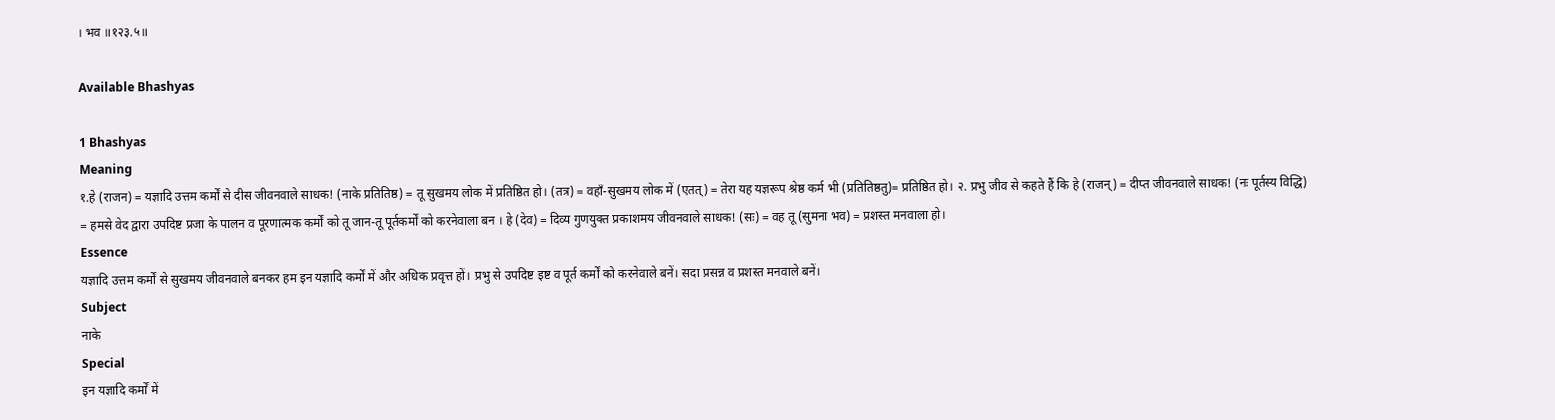। भव ॥१२३.५॥

Available Bhashyas

1 Bhashyas
Meaning
१.हे (राजन) = यज्ञादि उत्तम कर्मों से दीस जीवनवाले साधक! (नाके प्रतितिष्ठ) = तू सुखमय लोक में प्रतिष्ठित हो। (तत्र) = वहाँ-सुखमय लोक में (एतत्) = तेरा यह यज्ञरूप श्रेष्ठ कर्म भी (प्रतितिष्ठतु)= प्रतिष्ठित हो। २. प्रभु जीव से कहते हैं कि हे (राजन्) = दीप्त जीवनवाले साधक! (नः पूर्तस्य विद्धि) = हमसे वेद द्वारा उपदिष्ट प्रजा के पालन व पूरणात्मक कर्मों को तू जान-तू पूर्तकर्मों को करनेवाला बन । हे (देव) = दिव्य गुणयुक्त प्रकाशमय जीवनवाले साधक! (सः) = वह तू (सुमना भव) = प्रशस्त मनवाला हो।
Essence
यज्ञादि उत्तम कर्मों से सुखमय जीवनवाले बनकर हम इन यज्ञादि कर्मों में और अधिक प्रवृत्त हों। प्रभु से उपदिष्ट इष्ट व पूर्त कर्मों को करनेवाले बनें। सदा प्रसन्न व प्रशस्त मनवाले बनें।
Subject
नाके
Special
इन यज्ञादि कर्मों में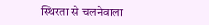स्थिरता से चलनेवाला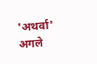'अथर्वा' अगले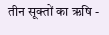तीन सूक्तों का ऋषि -